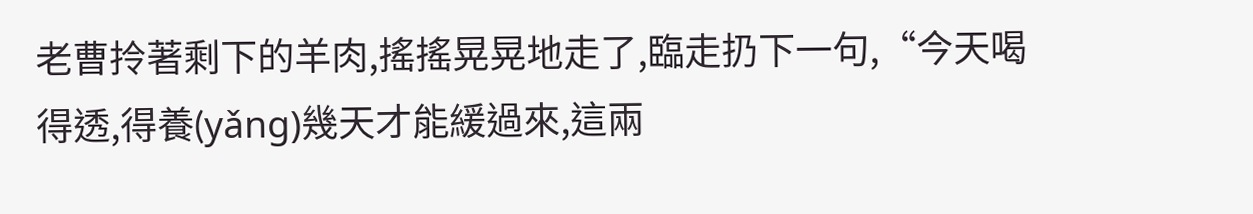老曹拎著剩下的羊肉,搖搖晃晃地走了,臨走扔下一句,“今天喝得透,得養(yǎng)幾天才能緩過來,這兩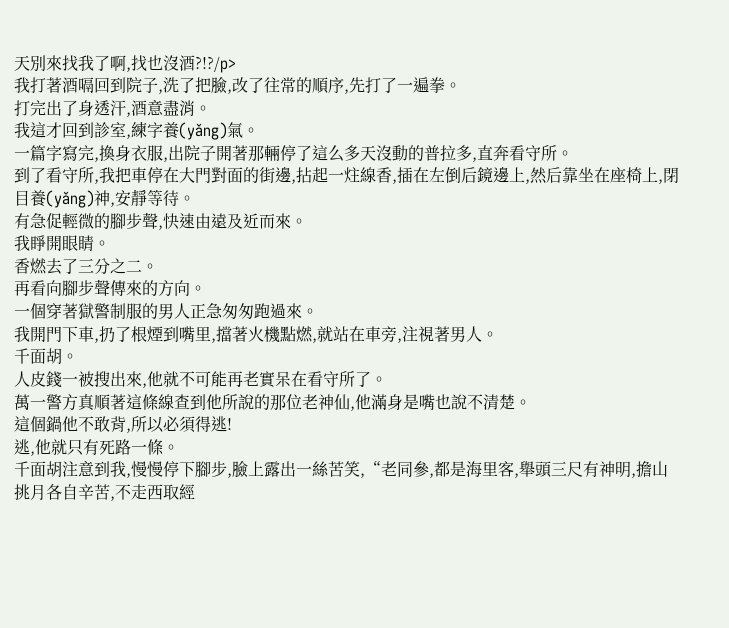天別來找我了啊,找也沒酒?!?/p>
我打著酒嗝回到院子,洗了把臉,改了往常的順序,先打了一遍拳。
打完出了身透汗,酒意盡消。
我這才回到診室,練字養(yǎng)氣。
一篇字寫完,換身衣服,出院子開著那輛停了這么多天沒動的普拉多,直奔看守所。
到了看守所,我把車停在大門對面的街邊,拈起一炷線香,插在左倒后鏡邊上,然后靠坐在座椅上,閉目養(yǎng)神,安靜等待。
有急促輕微的腳步聲,快速由遠及近而來。
我睜開眼睛。
香燃去了三分之二。
再看向腳步聲傳來的方向。
一個穿著獄警制服的男人正急匆匆跑過來。
我開門下車,扔了根煙到嘴里,擋著火機點燃,就站在車旁,注視著男人。
千面胡。
人皮錢一被搜出來,他就不可能再老實呆在看守所了。
萬一警方真順著這條線查到他所說的那位老神仙,他滿身是嘴也說不清楚。
這個鍋他不敢背,所以必須得逃!
逃,他就只有死路一條。
千面胡注意到我,慢慢停下腳步,臉上露出一絲苦笑,“老同參,都是海里客,舉頭三尺有神明,擔山挑月各自辛苦,不走西取經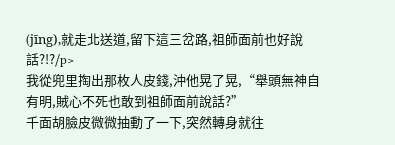(jīng),就走北送道,留下這三岔路,祖師面前也好說話?!?/p>
我從兜里掏出那枚人皮錢,沖他晃了晃,“舉頭無神自有明,賊心不死也敢到祖師面前說話?”
千面胡臉皮微微抽動了一下,突然轉身就往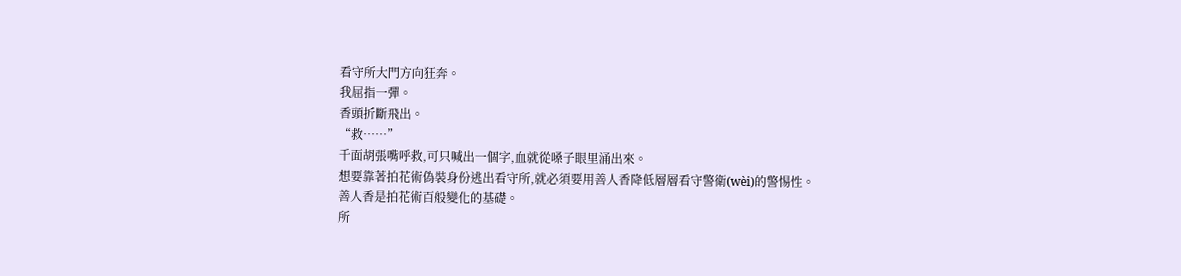看守所大門方向狂奔。
我屈指一彈。
香頭折斷飛出。
“救……”
千面胡張嘴呼救,可只喊出一個字,血就從嗓子眼里涌出來。
想要靠著拍花術偽裝身份逃出看守所,就必須要用善人香降低層層看守警衛(wèi)的警惕性。
善人香是拍花術百般變化的基礎。
所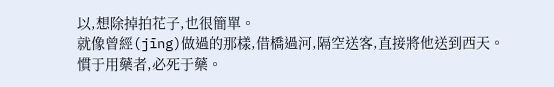以,想除掉拍花子,也很簡單。
就像曾經(jīng)做過的那樣,借橋過河,隔空送客,直接將他送到西天。
慣于用藥者,必死于藥。